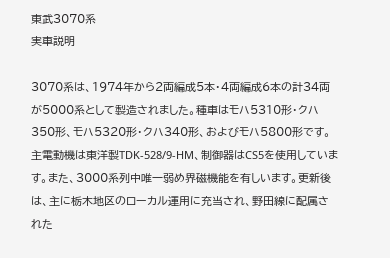東武3070系
実車説明

3070系は、1974年から2両編成5本・4両編成6本の計34両が5000系として製造されました。種車はモハ5310形・クハ350形、モハ5320形・クハ340形、およびモハ5800形です。主電動機は東洋製TDK-528/9-HM、制御器はCS5を使用しています。また、3000系列中唯一弱め界磁機能を有しいます。更新後は、主に栃木地区のローカル運用に充当され、野田線に配属された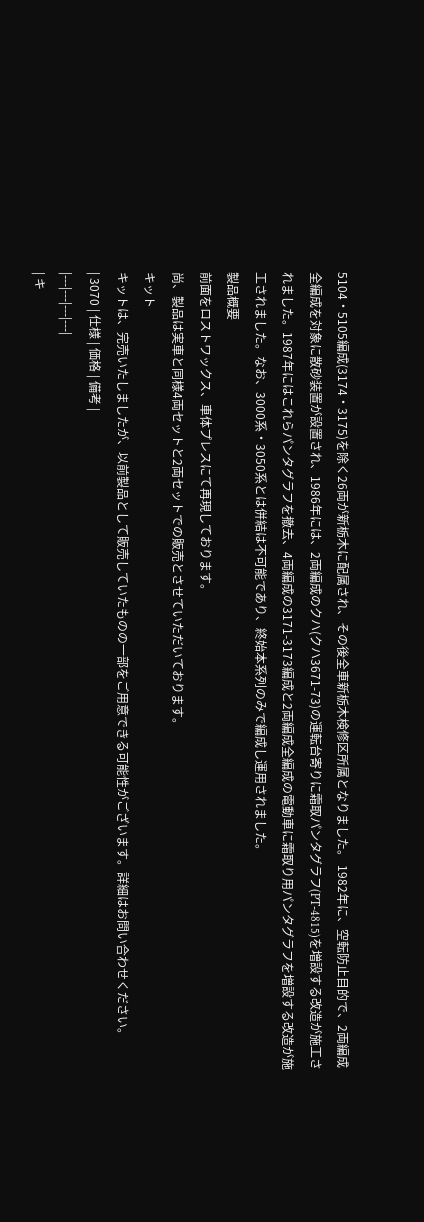5104・5105編成(3174・3175)を除く26両が新栃木に配属され、その後全車新栃木検修区所属となりました。 1982年に、空転防止目的で、2両編成全編成を対象に散砂装置が設置され、1986年には、2両編成のクハ(クハ3671-73)の運転台寄りに霜取パンタグラフ(PT-4815)を増設する改造が施工されました。1987年にはこれらパンタグラフを撤去、4両編成の3171-3173編成と2両編成全編成の電動車に霜取り用パンタグラフを増設する改造が施工されました。なお、3000系・3050系とは併結は不可能であり、終始本系列のみで編成し運用されました。
製品概要
前面をロストワックス、車体プレスにて再現しております。
尚、製品は実車と同様4両セットと2両セットでの販売とさせていただいております。
キット
キットは、完売いたしましたが、以前製品として販売していたものの一部をご用意できる可能性がございます。詳細はお問い合わせください。
| 3070 | 仕様 | 価格 | 備考 |
|---|---|---|---|
| キ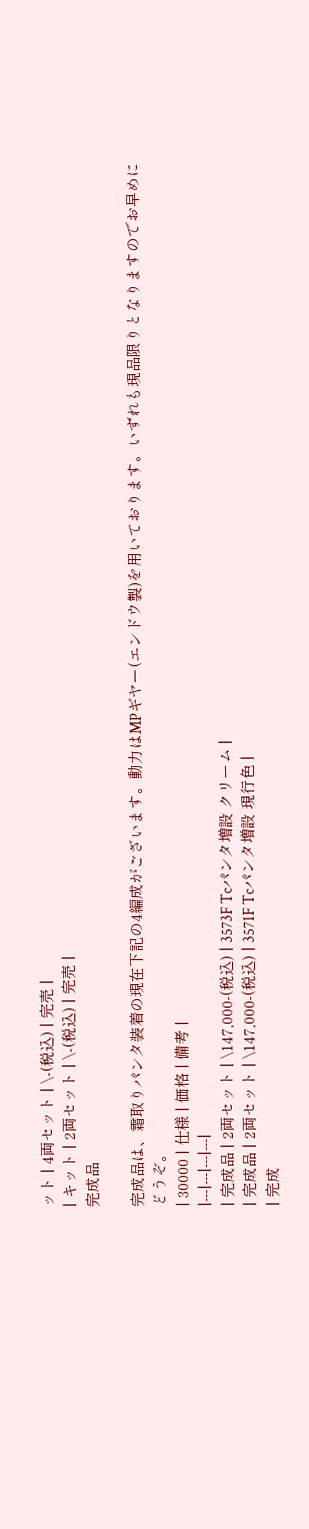ット | 4両セット | \-(税込) | 完売 |
| キット | 2両セット | \-(税込) | 完売 |
完成品

完成品は、霜取りパンタ装着の現在下記の4編成がございます。動力はMPギヤー(エンドウ製)を用いております。いずれも現品限りとなりますのでお早めにどうぞ。
| 30000 | 仕様 | 価格 | 備考 |
|---|---|---|---|
| 完成品 | 2両セット | \147,000-(税込) | 3573F Tcパンタ増設 クリーム |
| 完成品 | 2両セット | \147,000-(税込) | 3571F Tcパンタ増設 現行色 |
| 完成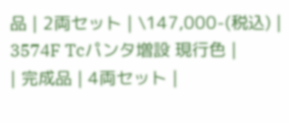品 | 2両セット | \147,000-(税込) | 3574F Tcパンタ増設 現行色 |
| 完成品 | 4両セット |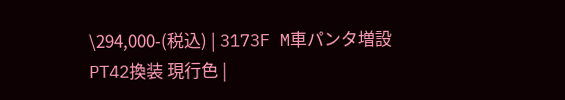\294,000-(税込) | 3173F M車パンタ増設PT42換装 現行色 |